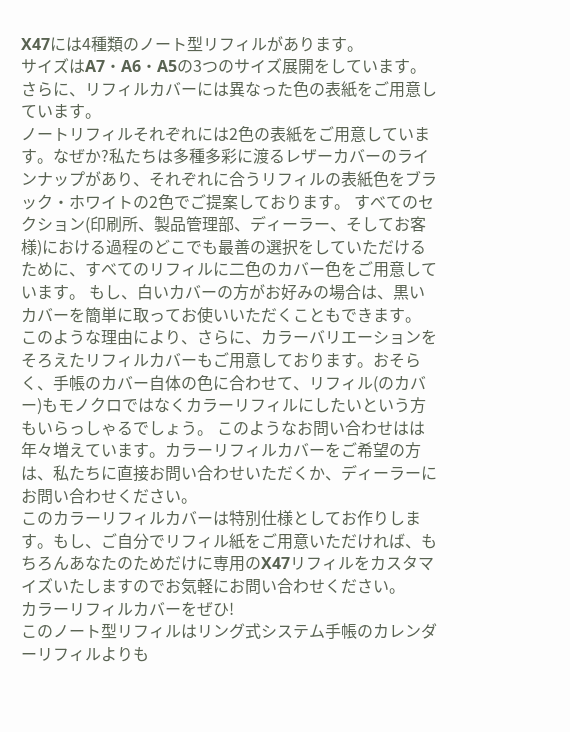X47には4種類のノート型リフィルがあります。
サイズはA7・A6・A5の3つのサイズ展開をしています。
さらに、リフィルカバーには異なった色の表紙をご用意しています。
ノートリフィルそれぞれには2色の表紙をご用意しています。なぜか?私たちは多種多彩に渡るレザーカバーのラインナップがあり、それぞれに合うリフィルの表紙色をブラック・ホワイトの2色でご提案しております。 すべてのセクション(印刷所、製品管理部、ディーラー、そしてお客様)における過程のどこでも最善の選択をしていただけるために、すべてのリフィルに二色のカバー色をご用意しています。 もし、白いカバーの方がお好みの場合は、黒いカバーを簡単に取ってお使いいただくこともできます。
このような理由により、さらに、カラーバリエーションをそろえたリフィルカバーもご用意しております。おそらく、手帳のカバー自体の色に合わせて、リフィル(のカバー)もモノクロではなくカラーリフィルにしたいという方もいらっしゃるでしょう。 このようなお問い合わせはは年々増えています。カラーリフィルカバーをご希望の方は、私たちに直接お問い合わせいただくか、ディーラーにお問い合わせください。
このカラーリフィルカバーは特別仕様としてお作りします。もし、ご自分でリフィル紙をご用意いただければ、もちろんあなたのためだけに専用のX47リフィルをカスタマイズいたしますのでお気軽にお問い合わせください。
カラーリフィルカバーをぜひ!
このノート型リフィルはリング式システム手帳のカレンダーリフィルよりも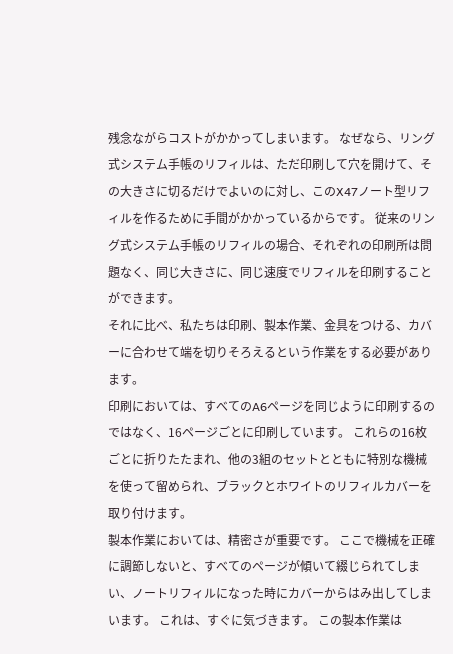残念ながらコストがかかってしまいます。 なぜなら、リング式システム手帳のリフィルは、ただ印刷して穴を開けて、その大きさに切るだけでよいのに対し、このX47ノート型リフィルを作るために手間がかかっているからです。 従来のリング式システム手帳のリフィルの場合、それぞれの印刷所は問題なく、同じ大きさに、同じ速度でリフィルを印刷することができます。
それに比べ、私たちは印刷、製本作業、金具をつける、カバーに合わせて端を切りそろえるという作業をする必要があります。
印刷においては、すべてのA6ページを同じように印刷するのではなく、16ページごとに印刷しています。 これらの16枚ごとに折りたたまれ、他の3組のセットとともに特別な機械を使って留められ、ブラックとホワイトのリフィルカバーを取り付けます。
製本作業においては、精密さが重要です。 ここで機械を正確に調節しないと、すべてのページが傾いて綴じられてしまい、ノートリフィルになった時にカバーからはみ出してしまいます。 これは、すぐに気づきます。 この製本作業は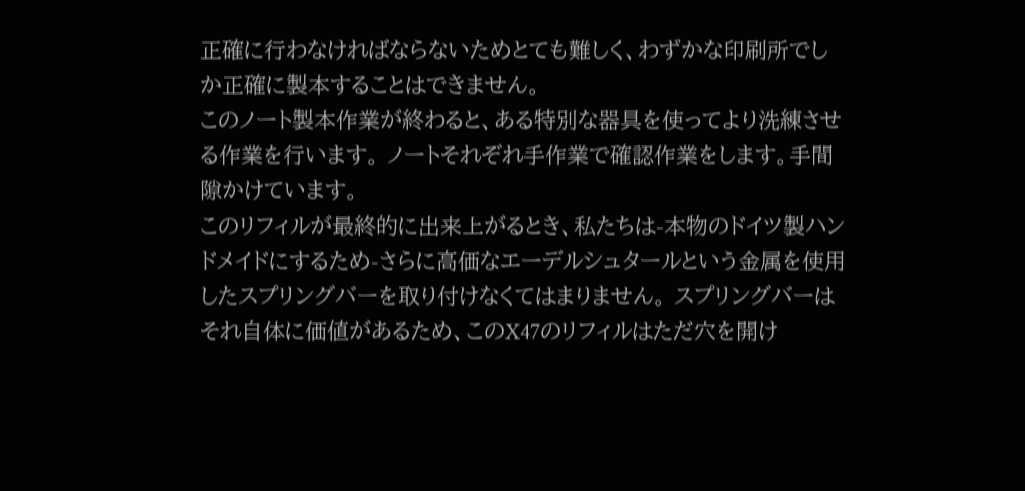正確に行わなければならないためとても難しく、わずかな印刷所でしか正確に製本することはできません。
このノート製本作業が終わると、ある特別な器具を使ってより洗練させる作業を行います。 ノートそれぞれ手作業で確認作業をします。手間隙かけています。
このリフィルが最終的に出来上がるとき、私たちは-本物のドイツ製ハンドメイドにするため-さらに高価なエーデルシュタールという金属を使用したスプリングバーを取り付けなくてはまりません。 スプリングバーはそれ自体に価値があるため、このX47のリフィルはただ穴を開け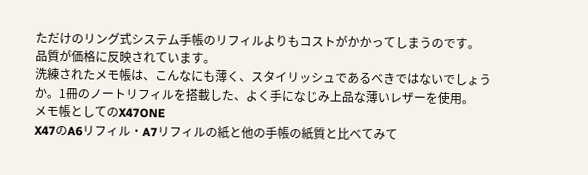ただけのリング式システム手帳のリフィルよりもコストがかかってしまうのです。
品質が価格に反映されています。
洗練されたメモ帳は、こんなにも薄く、スタイリッシュであるべきではないでしょうか。1冊のノートリフィルを搭載した、よく手になじみ上品な薄いレザーを使用。
メモ帳としてのX47ONE
X47のA6リフィル・A7リフィルの紙と他の手帳の紙質と比べてみて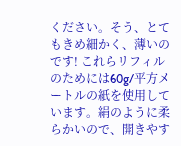ください。そう、とてもきめ細かく、薄いのです! これらリフィルのためには60g/平方メートルの紙を使用しています。絹のように柔らかいので、開きやす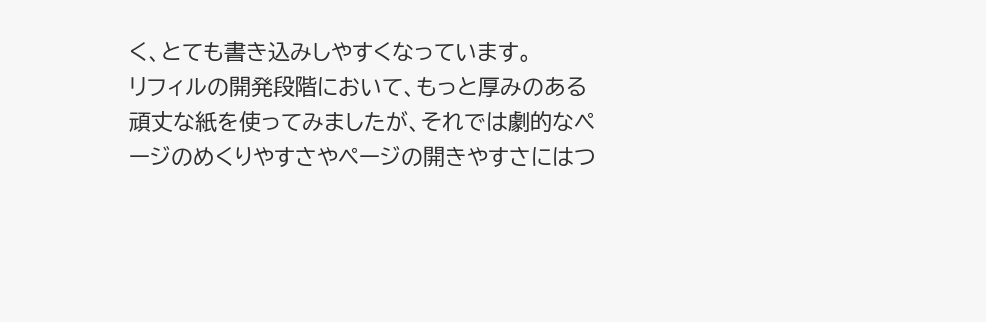く、とても書き込みしやすくなっています。
リフィルの開発段階において、もっと厚みのある頑丈な紙を使ってみましたが、それでは劇的なページのめくりやすさやページの開きやすさにはつ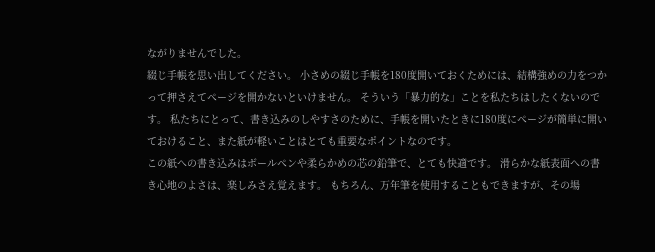ながりませんでした。
綴じ手帳を思い出してください。 小さめの綴じ手帳を180度開いておくためには、結構強めの力をつかって押さえてページを開かないといけません。 そういう「暴力的な」ことを私たちはしたくないのです。 私たちにとって、書き込みのしやすさのために、手帳を開いたときに180度にページが簡単に開いておけること、また紙が軽いことはとても重要なポイントなのです。
この紙への書き込みはボールペンや柔らかめの芯の鉛筆で、とても快適です。 滑らかな紙表面への書き心地のよさは、楽しみさえ覚えます。 もちろん、万年筆を使用することもできますが、その場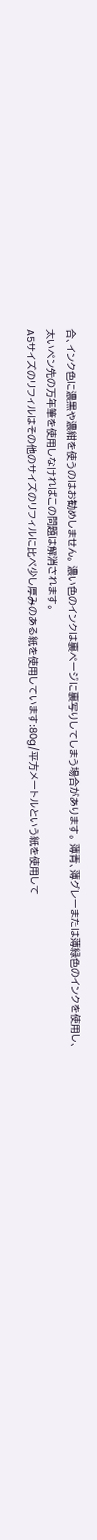合、インク色に濃黒や濃紺を使うのはお勧めしません。 濃い色のインクは裏ページに裏写りしてしまう場合があります。 薄青、薄グレーまたは薄緑色のインクを使用し、太いペン先の万年筆を使用しなければこの問題は解消されます。
A5サイズのリフィルはその他のサイズのリフィルに比べ少し厚みのある紙を使用しています:80g/平方メートルという紙を使用して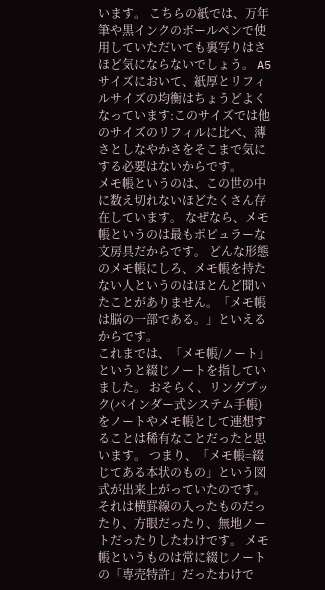います。 こちらの紙では、万年筆や黒インクのボールペンで使用していただいても裏写りはさほど気にならないでしょう。 A5サイズにおいて、紙厚とリフィルサイズの均衡はちょうどよくなっています:このサイズでは他のサイズのリフィルに比べ、薄さとしなやかさをそこまで気にする必要はないからです。
メモ帳というのは、この世の中に数え切れないほどたくさん存在しています。 なぜなら、メモ帳というのは最もポピュラーな文房具だからです。 どんな形態のメモ帳にしろ、メモ帳を持たない人というのはほとんど聞いたことがありません。「メモ帳は脳の一部である。」といえるからです。
これまでは、「メモ帳/ノート」というと綴じノートを指していました。 おそらく、リングブック(バインダー式システム手帳)をノートやメモ帳として連想することは稀有なことだったと思います。 つまり、「メモ帳=綴じてある本状のもの」という図式が出来上がっていたのです。 それは横罫線の入ったものだったり、方眼だったり、無地ノートだったりしたわけです。 メモ帳というものは常に綴じノートの「専売特許」だったわけで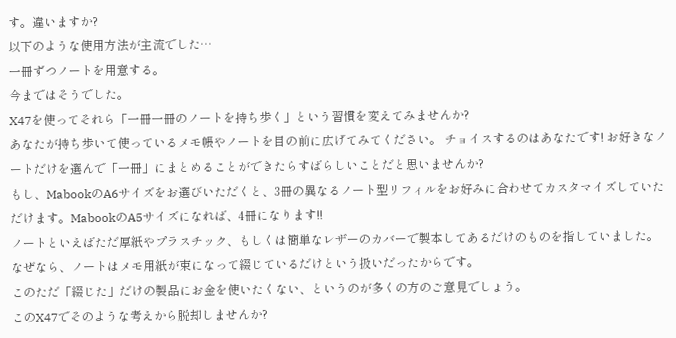す。違いますか?
以下のような使用方法が主流でした…
一冊ずつノートを用意する。
今まではそうでした。
X47を使ってそれら「一冊一冊のノートを持ち歩く」という習慣を変えてみませんか?
あなたが持ち歩いて使っているメモ帳やノートを目の前に広げてみてください。 チョイスするのはあなたです! お好きなノートだけを選んで「一冊」にまとめることができたらすばらしいことだと思いませんか?
もし、MabookのA6サイズをお選びいただくと、3冊の異なるノート型リフィルをお好みに合わせてカスタマイズしていただけます。MabookのA5サイズになれば、4冊になります!!
ノートといえばただ厚紙やプラスチック、もしくは簡単なレザーのカバーで製本してあるだけのものを指していました。 なぜなら、ノートはメモ用紙が束になって綴じているだけという扱いだったからです。
このただ「綴じた」だけの製品にお金を使いたくない、というのが多くの方のご意見でしょう。
このX47でそのような考えから脱却しませんか?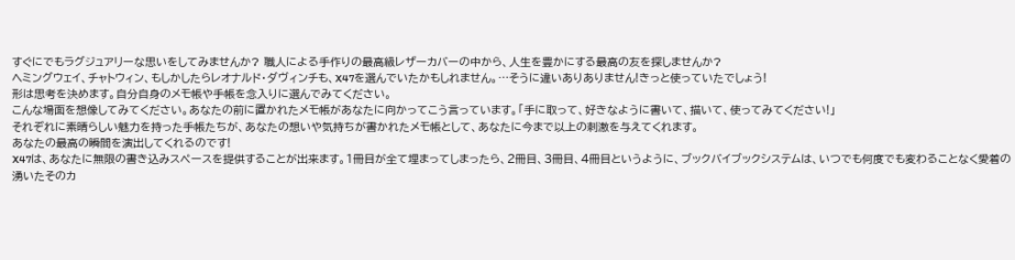すぐにでもラグジュアリーな思いをしてみませんか? 職人による手作りの最高級レザーカバーの中から、人生を豊かにする最高の友を探しませんか?
ヘミングウェイ、チャトウィン、もしかしたらレオナルド・ダヴィンチも、X47を選んでいたかもしれません。…そうに違いありありません!きっと使っていたでしょう!
形は思考を決めます。自分自身のメモ帳や手帳を念入りに選んでみてください。
こんな場面を想像してみてください。あなたの前に置かれたメモ帳があなたに向かってこう言っています。「手に取って、好きなように書いて、描いて、使ってみてください!」
それぞれに素晴らしい魅力を持った手帳たちが、あなたの想いや気持ちが書かれたメモ帳として、あなたに今まで以上の刺激を与えてくれます。
あなたの最高の瞬間を演出してくれるのです!
X47は、あなたに無限の書き込みスペースを提供することが出来ます。1冊目が全て埋まってしまったら、2冊目、3冊目、4冊目というように、ブックバイブックシステムは、いつでも何度でも変わることなく愛着の湧いたそのカ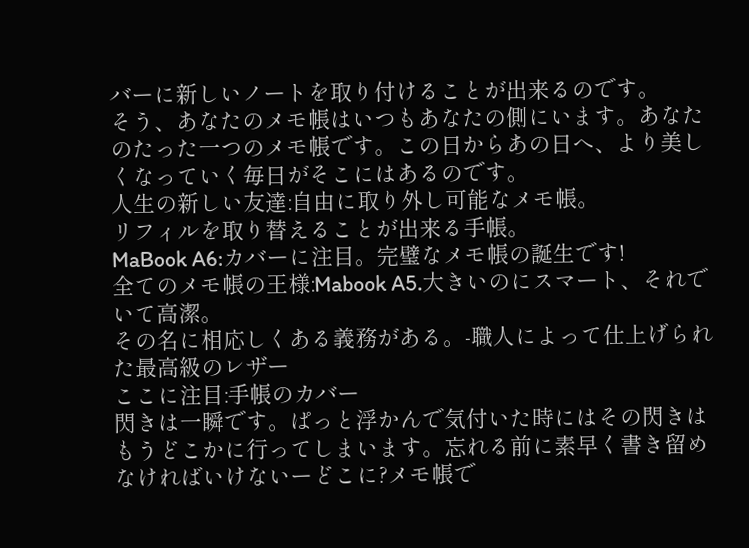バーに新しいノートを取り付けることが出来るのです。
そう、あなたのメモ帳はいつもあなたの側にいます。あなたのたった一つのメモ帳です。この日からあの日へ、より美しくなっていく毎日がそこにはあるのです。
人生の新しい友達:自由に取り外し可能なメモ帳。
リフィルを取り替えることが出来る手帳。
MaBook A6:カバーに注目。完璧なメモ帳の誕生です!
全てのメモ帳の王様:Mabook A5.大きいのにスマート、それでいて高潔。
その名に相応しくある義務がある。-職人によって仕上げられた最高級のレザー
ここに注目:手帳のカバー
閃きは一瞬です。ぱっと浮かんで気付いた時にはその閃きはもうどこかに行ってしまいます。忘れる前に素早く書き留めなければいけないーどこに?メモ帳で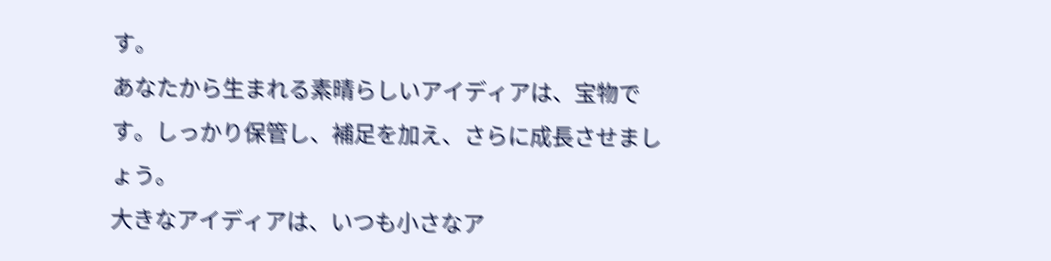す。
あなたから生まれる素晴らしいアイディアは、宝物です。しっかり保管し、補足を加え、さらに成長させましょう。
大きなアイディアは、いつも小さなア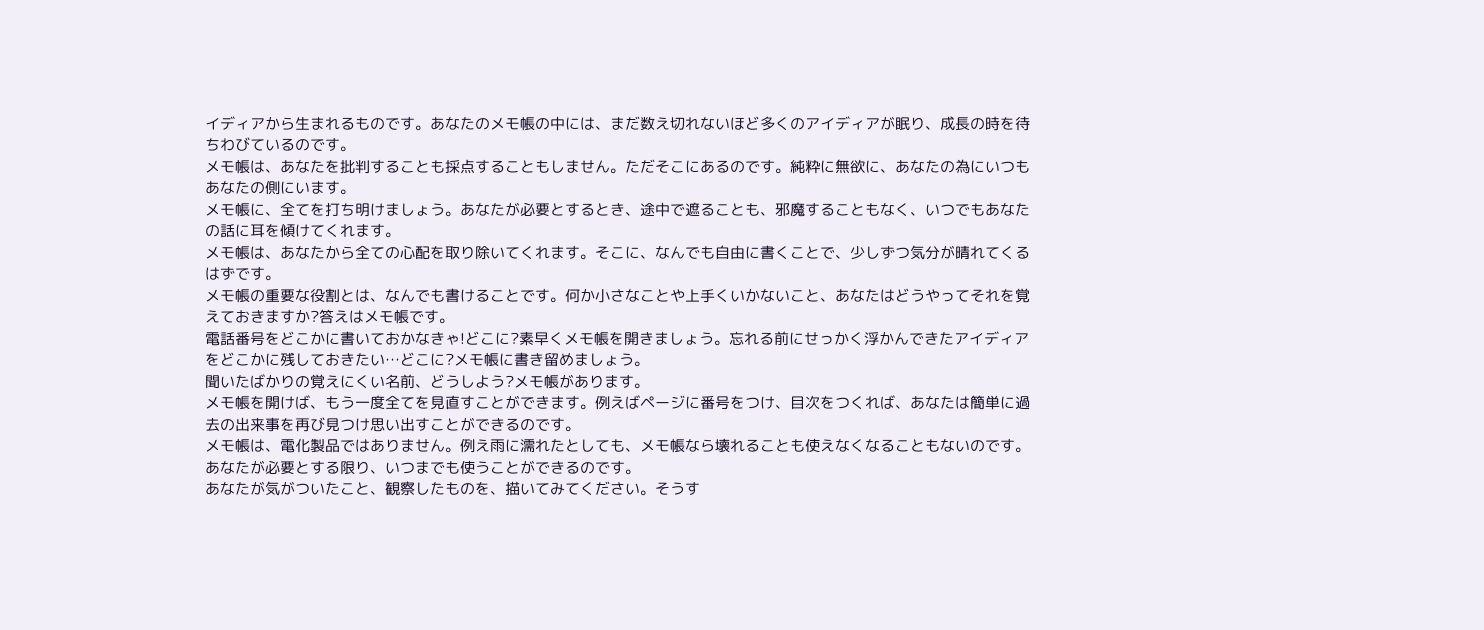イディアから生まれるものです。あなたのメモ帳の中には、まだ数え切れないほど多くのアイディアが眠り、成長の時を待ちわびているのです。
メモ帳は、あなたを批判することも採点することもしません。ただそこにあるのです。純粋に無欲に、あなたの為にいつもあなたの側にいます。
メモ帳に、全てを打ち明けましょう。あなたが必要とするとき、途中で遮ることも、邪魔することもなく、いつでもあなたの話に耳を傾けてくれます。
メモ帳は、あなたから全ての心配を取り除いてくれます。そこに、なんでも自由に書くことで、少しずつ気分が晴れてくるはずです。
メモ帳の重要な役割とは、なんでも書けることです。何か小さなことや上手くいかないこと、あなたはどうやってそれを覚えておきますか?答えはメモ帳です。
電話番号をどこかに書いておかなきゃ!どこに?素早くメモ帳を開きましょう。忘れる前にせっかく浮かんできたアイディアをどこかに残しておきたい…どこに?メモ帳に書き留めましょう。
聞いたばかりの覚えにくい名前、どうしよう?メモ帳があります。
メモ帳を開けば、もう一度全てを見直すことができます。例えばページに番号をつけ、目次をつくれば、あなたは簡単に過去の出来事を再び見つけ思い出すことができるのです。
メモ帳は、電化製品ではありません。例え雨に濡れたとしても、メモ帳なら壊れることも使えなくなることもないのです。あなたが必要とする限り、いつまでも使うことができるのです。
あなたが気がついたこと、観察したものを、描いてみてください。そうす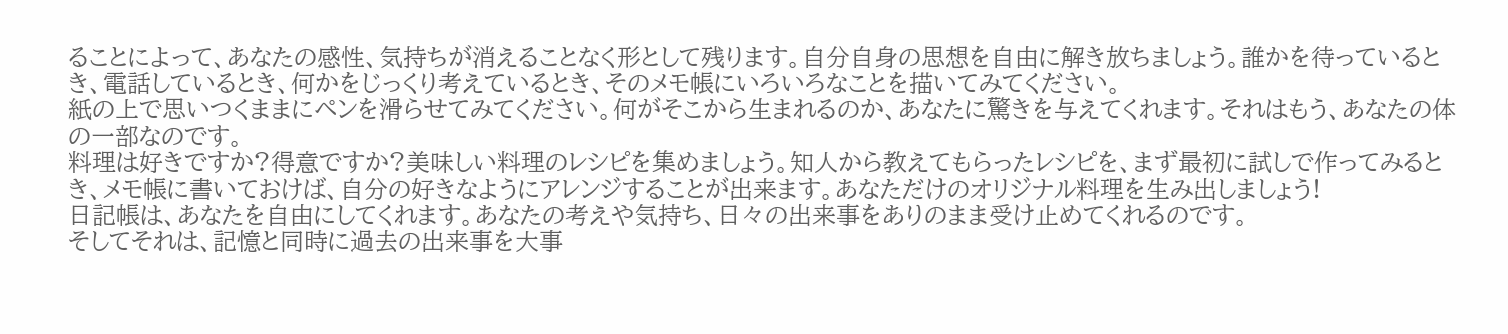ることによって、あなたの感性、気持ちが消えることなく形として残ります。自分自身の思想を自由に解き放ちましょう。誰かを待っているとき、電話しているとき、何かをじっくり考えているとき、そのメモ帳にいろいろなことを描いてみてください。
紙の上で思いつくままにペンを滑らせてみてください。何がそこから生まれるのか、あなたに驚きを与えてくれます。それはもう、あなたの体の一部なのです。
料理は好きですか?得意ですか?美味しい料理のレシピを集めましょう。知人から教えてもらったレシピを、まず最初に試しで作ってみるとき、メモ帳に書いておけば、自分の好きなようにアレンジすることが出来ます。あなただけのオリジナル料理を生み出しましょう!
日記帳は、あなたを自由にしてくれます。あなたの考えや気持ち、日々の出来事をありのまま受け止めてくれるのです。
そしてそれは、記憶と同時に過去の出来事を大事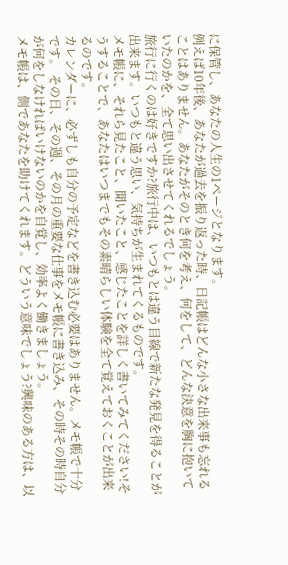に保管し、あなたの人生の1ページとなります。
例えば10年後、あなたが過去を振り返った時、日記帳はどんな小さな出来事も忘れることはありません。あなたがそのとき何を考え、何をして、どんな決意を胸に抱いていたのかを、全て思い出させてくれるでしょう。
旅行に行くのは好きですか?旅行中は、いつもとは違う目線で新たな発見を得ることが出来ます。いつもと違う思い、気持ちが生まれてくるものです。
メモ帳に、それら見たこと、聞いたこと、感じたことを詳しく書いてみてください!そうすることで、あなたはいつまでもその素晴らしい体験を全て覚えておくことが出来るのです。
カレンダーに、必ずしも自分の予定などを書き込む必要はありません。メモ帳で十分です。 その日、その週、その月の重要な仕事をメモ帳に書き込み、その時その時自分が何をしなければいけないのかを自覚し、効率よく働きましょう。
メモ帳は、側であなたを助けてくれます。どういう意味でしょう?興味のある方は、以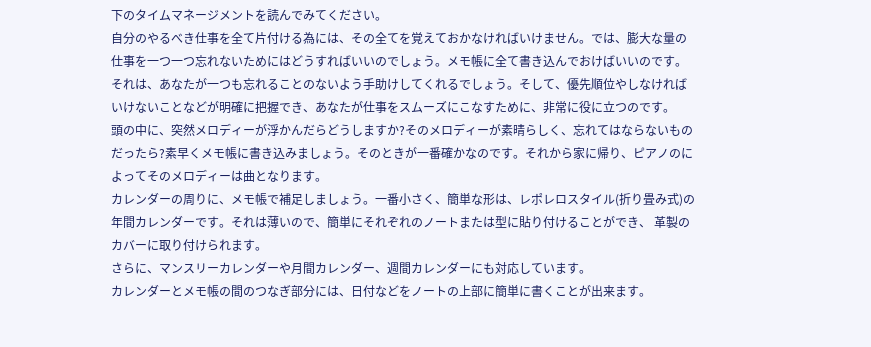下のタイムマネージメントを読んでみてください。
自分のやるべき仕事を全て片付ける為には、その全てを覚えておかなければいけません。では、膨大な量の仕事を一つ一つ忘れないためにはどうすればいいのでしょう。メモ帳に全て書き込んでおけばいいのです。それは、あなたが一つも忘れることのないよう手助けしてくれるでしょう。そして、優先順位やしなければいけないことなどが明確に把握でき、あなたが仕事をスムーズにこなすために、非常に役に立つのです。
頭の中に、突然メロディーが浮かんだらどうしますか?そのメロディーが素晴らしく、忘れてはならないものだったら?素早くメモ帳に書き込みましょう。そのときが一番確かなのです。それから家に帰り、ピアノのによってそのメロディーは曲となります。
カレンダーの周りに、メモ帳で補足しましょう。一番小さく、簡単な形は、レポレロスタイル(折り畳み式)の年間カレンダーです。それは薄いので、簡単にそれぞれのノートまたは型に貼り付けることができ、 革製のカバーに取り付けられます。
さらに、マンスリーカレンダーや月間カレンダー、週間カレンダーにも対応しています。
カレンダーとメモ帳の間のつなぎ部分には、日付などをノートの上部に簡単に書くことが出来ます。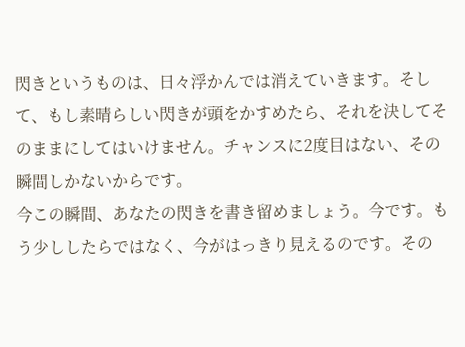閃きというものは、日々浮かんでは消えていきます。そして、もし素晴らしい閃きが頭をかすめたら、それを決してそのままにしてはいけません。チャンスに2度目はない、その瞬間しかないからです。
今この瞬間、あなたの閃きを書き留めましょう。今です。もう少ししたらではなく、今がはっきり見えるのです。その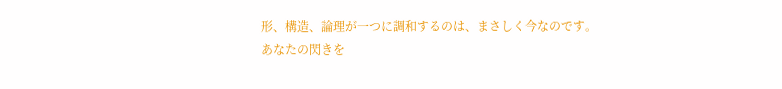形、構造、論理が一つに調和するのは、まさしく今なのです。
あなたの閃きを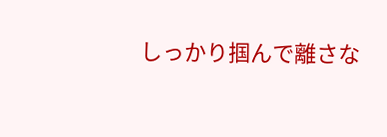しっかり掴んで離さな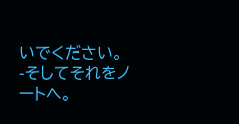いでください。-そしてそれをノートへ。